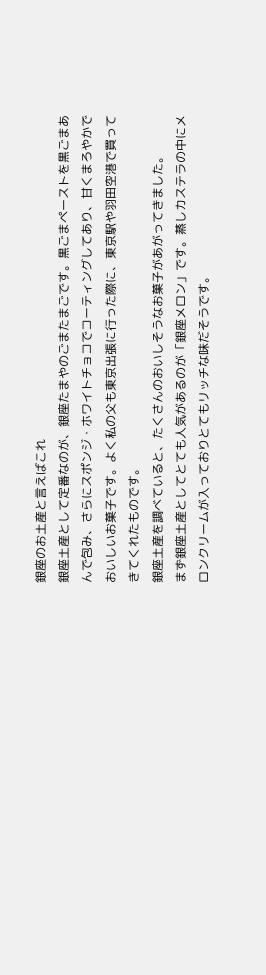銀座のお土産と言えばこれ
銀座土産として定番なのが、銀座たまやのごまたまごです。黒ごまペーストを黒ごまあんで包み、さらにスポンジ・ホワイトチョコでコーティングしてあり、甘くまろやかでおいしいお菓子です。よく私の父も東京出張に行った際に、東京駅や羽田空港で買ってきてくれたものです。
銀座土産を調べていると、たくさんのおいしそうなお菓子があがってきました。
まず銀座土産としてとても人気があるのが「銀座メロン」です。蒸しカステラの中にメロンクリームが入っておりとてもリッチな味だそうです。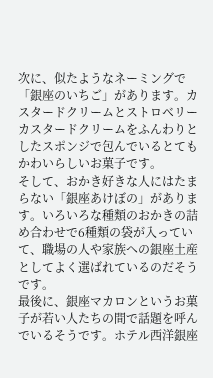次に、似たようなネーミングで「銀座のいちご」があります。カスタードクリームとストロベリーカスタードクリームをふんわりとしたスポンジで包んでいるとてもかわいらしいお菓子です。
そして、おかき好きな人にはたまらない「銀座あけぼの」があります。いろいろな種類のおかきの詰め合わせで6種類の袋が入っていて、職場の人や家族への銀座土産としてよく選ばれているのだそうです。
最後に、銀座マカロンというお菓子が若い人たちの間で話題を呼んでいるそうです。ホテル西洋銀座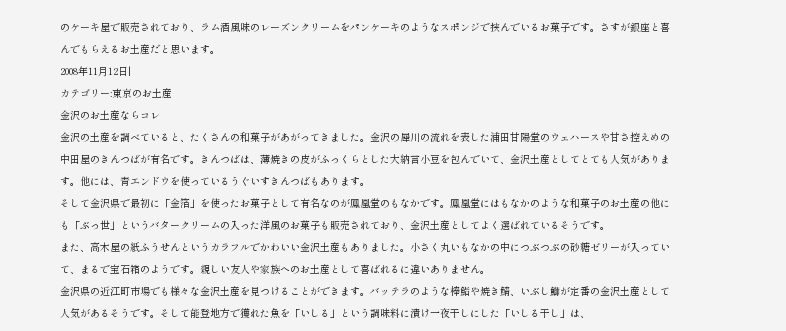のケーキ屋で販売されており、ラム酒風味のレーズンクリームをパンケーキのようなスポンジで挟んでいるお菓子です。さすが銀座と喜んでもらえるお土産だと思います。
2008年11月12日|
カテゴリー:東京のお土産
金沢のお土産ならコレ
金沢の土産を調べていると、たくさんの和菓子があがってきました。金沢の犀川の流れを表した浦田甘陽堂のウェハースや甘さ控えめの中田屋のきんつばが有名です。きんつばは、薄焼きの皮がふっくらとした大納言小豆を包んでいて、金沢土産としてとても人気があります。他には、青エンドウを使っているうぐいすきんつばもあります。
そして金沢県で最初に「金箔」を使ったお菓子として有名なのが鳳凰堂のもなかです。鳳凰堂にはもなかのような和菓子のお土産の他にも「ぶっ世」というバタークリームの入った洋風のお菓子も販売されており、金沢土産としてよく選ばれているそうです。
また、高木屋の紙ふうせんというカラフルでかわいい金沢土産もありました。小さく丸いもなかの中につぶつぶの砂糖ゼリーが入っていて、まるで宝石箱のようです。親しい友人や家族へのお土産として喜ばれるに違いありません。
金沢県の近江町市場でも様々な金沢土産を見つけることができます。バッテラのような棒鮨や焼き鯖、いぶし鰤が定番の金沢土産として人気があるそうです。そして能登地方で獲れた魚を「いしる」という調味料に漬け一夜干しにした「いしる干し」は、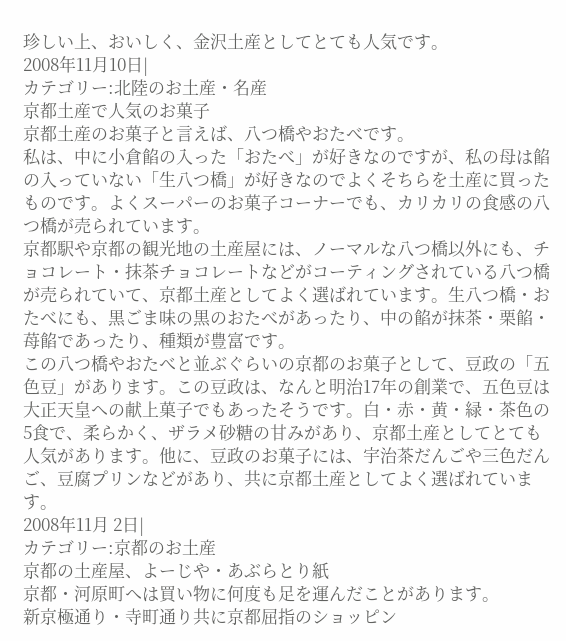珍しい上、おいしく、金沢土産としてとても人気です。
2008年11月10日|
カテゴリー:北陸のお土産・名産
京都土産で人気のお菓子
京都土産のお菓子と言えば、八つ橋やおたべです。
私は、中に小倉餡の入った「おたべ」が好きなのですが、私の母は餡の入っていない「生八つ橋」が好きなのでよくそちらを土産に買ったものです。よくスーパーのお菓子コーナーでも、カリカリの食感の八つ橋が売られています。
京都駅や京都の観光地の土産屋には、ノーマルな八つ橋以外にも、チョコレート・抹茶チョコレートなどがコーティングされている八つ橋が売られていて、京都土産としてよく選ばれています。生八つ橋・おたべにも、黒ごま味の黒のおたべがあったり、中の餡が抹茶・栗餡・苺餡であったり、種類が豊富です。
この八つ橋やおたべと並ぶぐらいの京都のお菓子として、豆政の「五色豆」があります。この豆政は、なんと明治17年の創業で、五色豆は大正天皇への献上菓子でもあったそうです。白・赤・黄・緑・茶色の5食で、柔らかく、ザラメ砂糖の甘みがあり、京都土産としてとても人気があります。他に、豆政のお菓子には、宇治茶だんごや三色だんご、豆腐プリンなどがあり、共に京都土産としてよく選ばれています。
2008年11月 2日|
カテゴリー:京都のお土産
京都の土産屋、よーじや・あぶらとり紙
京都・河原町へは買い物に何度も足を運んだことがあります。
新京極通り・寺町通り共に京都屈指のショッピン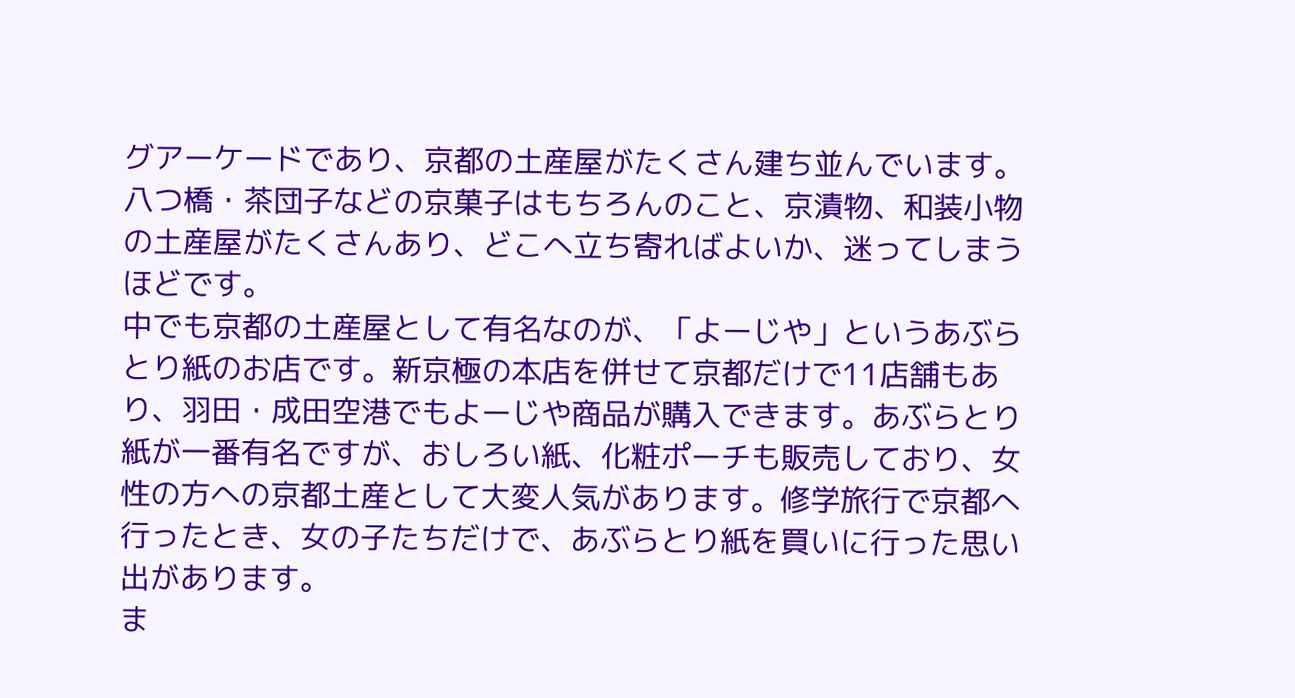グアーケードであり、京都の土産屋がたくさん建ち並んでいます。八つ橋・茶団子などの京菓子はもちろんのこと、京漬物、和装小物の土産屋がたくさんあり、どこへ立ち寄ればよいか、迷ってしまうほどです。
中でも京都の土産屋として有名なのが、「よーじや」というあぶらとり紙のお店です。新京極の本店を併せて京都だけで11店舗もあり、羽田・成田空港でもよーじや商品が購入できます。あぶらとり紙が一番有名ですが、おしろい紙、化粧ポーチも販売しており、女性の方への京都土産として大変人気があります。修学旅行で京都へ行ったとき、女の子たちだけで、あぶらとり紙を買いに行った思い出があります。
ま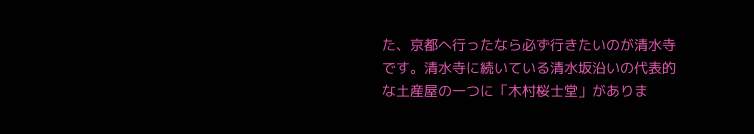た、京都へ行ったなら必ず行きたいのが清水寺です。清水寺に続いている清水坂沿いの代表的な土産屋の一つに「木村桜士堂」がありま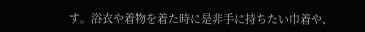す。浴衣や着物を着た時に是非手に持ちたい巾着や、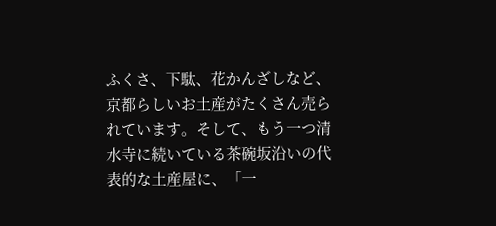ふくさ、下駄、花かんざしなど、京都らしいお土産がたくさん売られています。そして、もう一つ清水寺に続いている茶碗坂沿いの代表的な土産屋に、「一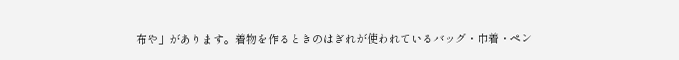布や」があります。着物を作るときのはぎれが使われているバッグ・巾着・ペン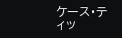ケース・ティッ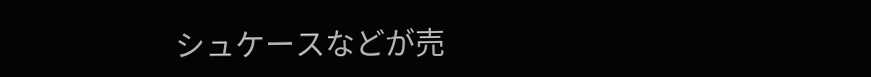シュケースなどが売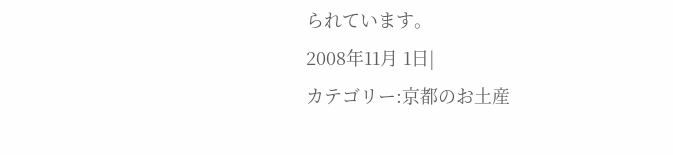られています。
2008年11月 1日|
カテゴリー:京都のお土産